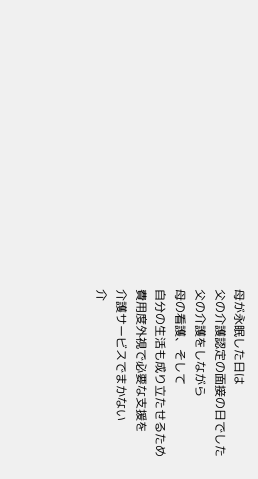母が永眠した日は
父の介護認定の面接の日でした
父の介護をしながら
母の看護、そして
自分の生活も成り立たせるため
費用度外視で必要な支援を
介護サービスでまかない
介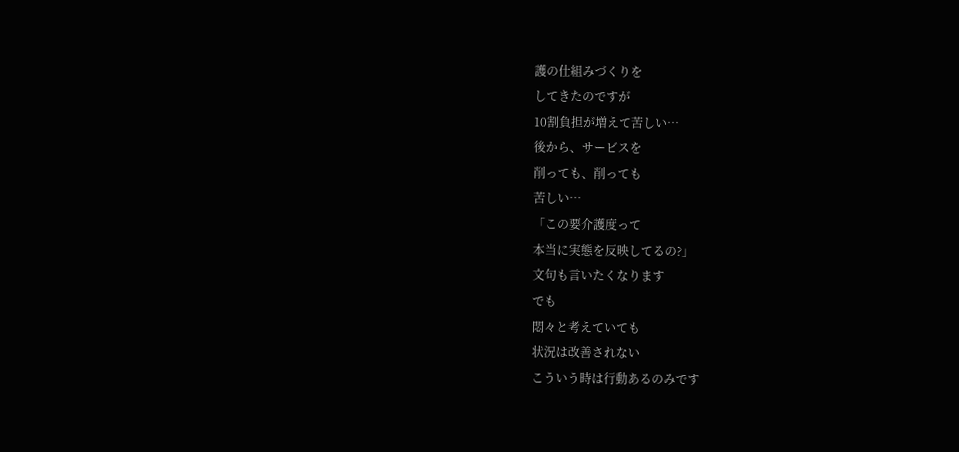護の仕組みづくりを
してきたのですが
10割負担が増えて苦しい…
後から、サービスを
削っても、削っても
苦しい…
「この要介護度って
本当に実態を反映してるの?」
文句も言いたくなります
でも
悶々と考えていても
状況は改善されない
こういう時は行動あるのみです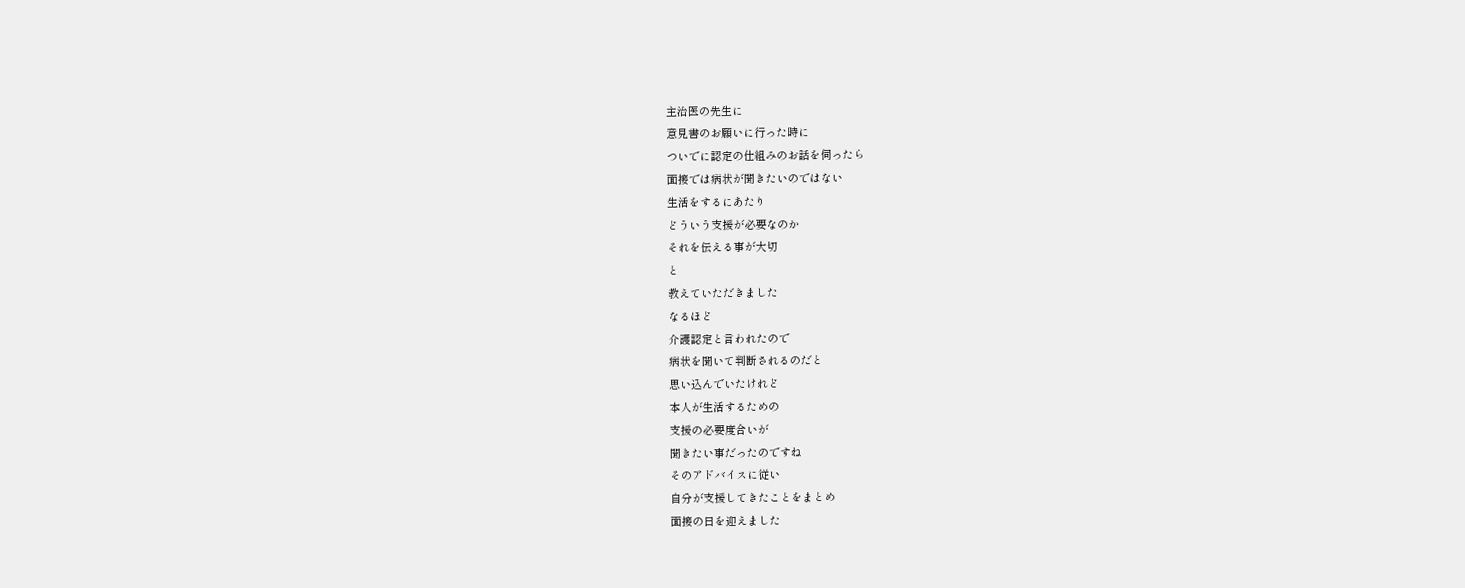主治医の先生に
意見書のお願いに行った時に
ついでに認定の仕組みのお話を伺ったら
面接では病状が聞きたいのではない
生活をするにあたり
どういう支援が必要なのか
それを伝える事が大切
と
教えていただきました
なるほど
介護認定と言われたので
病状を聞いて判断されるのだと
思い込んでいたけれど
本人が生活するための
支援の必要度合いが
聞きたい事だったのですね
そのアドバイスに従い
自分が支援してきたことをまとめ
面接の日を迎えました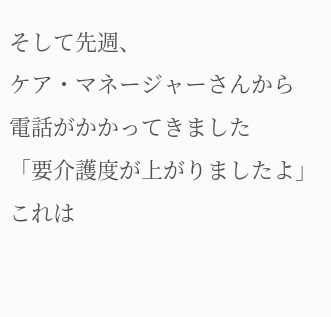そして先週、
ケア・マネージャーさんから
電話がかかってきました
「要介護度が上がりましたよ」
これは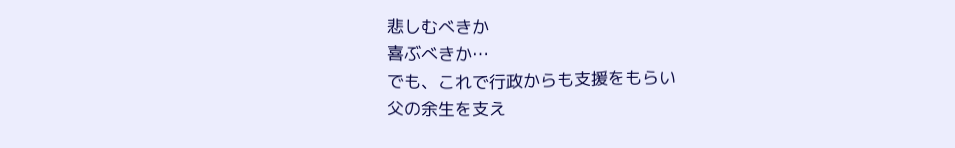悲しむべきか
喜ぶべきか…
でも、これで行政からも支援をもらい
父の余生を支え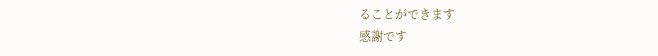ることができます
感謝です